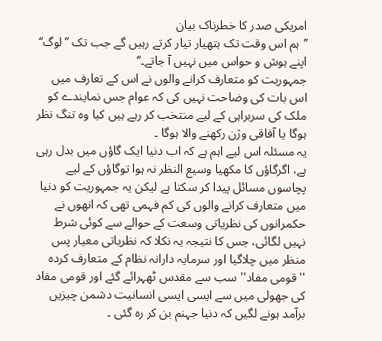امریکی صدر کا خطرناک بیان
’’ہم اس وقت تک ہتھیار تیار کرتے رہیں گے جب تک ’’لوگ‘‘ اپنے ہوش و حواس میں نہیں آ جاتے۔‘‘
جمہوریت کو متعارف کرانے والوں نے اس کے تعارف میں اس بات کی وضاحت نہیں کی کہ عوام جس نمایندے کو ملک کی سربراہی کے لیے منتخب کر رہے ہیں کیا وہ تنگ نظر ہوگا یا آفاقی وژن رکھنے والا ہوگا ۔
یہ مسئلہ اس لیے اہم ہے کہ اب دنیا ایک گاؤں میں بدل رہی ہے، اگرگاؤں کا مکھیا وسیع النظر نہ ہوا توگاؤں کے لیے پچاسوں مسائل پیدا کر سکتا ہے لیکن یہ جمہوریت کو دنیا میں متعارف کرانے والوں کی کم فہمی تھی کہ انھوں نے حکمرانوں کی نظریاتی وسعت کے حوالے سے کوئی شرط نہیں لگائی، جس کا نتیجہ یہ نکلا کہ نظریاتی معیار پس منظر میں چلاگیا اور سرمایہ دارانہ نظام کے متعارف کردہ ''قومی مفاد'' سب سے مقدس ٹھہرائے گئے اور قومی مفاد کی جھولی میں سے ایسی ایسی انسانیت دشمن چیزیں برآمد ہونے لگیں کہ دنیا جہنم بن کر رہ گئی ۔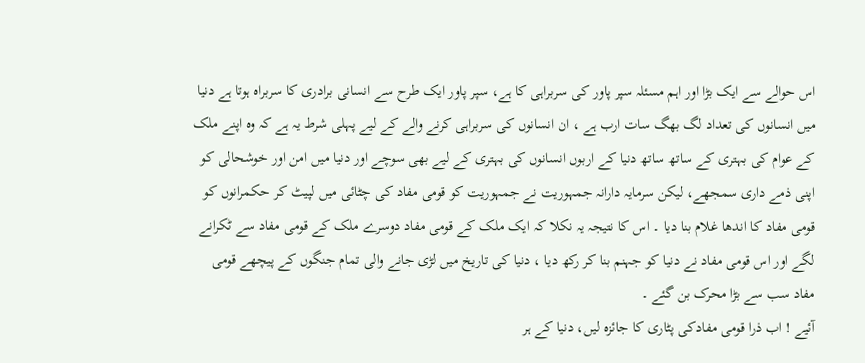اس حوالے سے ایک بڑا اور اہم مسئلہ سپر پاور کی سربراہی کا ہے، سپر پاور ایک طرح سے انسانی برادری کا سربراہ ہوتا ہے دنیا میں انسانوں کی تعداد لگ بھگ سات ارب ہے ، ان انسانوں کی سربراہی کرنے والے کے لیے پہلی شرط یہ ہے کہ وہ اپنے ملک کے عوام کی بہتری کے ساتھ ساتھ دنیا کے اربوں انسانوں کی بہتری کے لیے بھی سوچے اور دنیا میں امن اور خوشحالی کو اپنی ذمے داری سمجھے، لیکن سرمایہ دارانہ جمہوریت نے جمہوریت کو قومی مفاد کی چٹائی میں لپیٹ کر حکمرانوں کو قومی مفاد کا اندھا غلام بنا دیا ۔ اس کا نتیجہ یہ نکلا کہ ایک ملک کے قومی مفاد دوسرے ملک کے قومی مفاد سے ٹکرانے لگے اور اس قومی مفاد نے دنیا کو جہنم بنا کر رکھ دیا ، دنیا کی تاریخ میں لڑی جانے والی تمام جنگوں کے پیچھے قومی مفاد سب سے بڑا محرک بن گئے ۔
آئیے ! اب ذرا قومی مفادکی پٹاری کا جائزہ لیں، دنیا کے ہر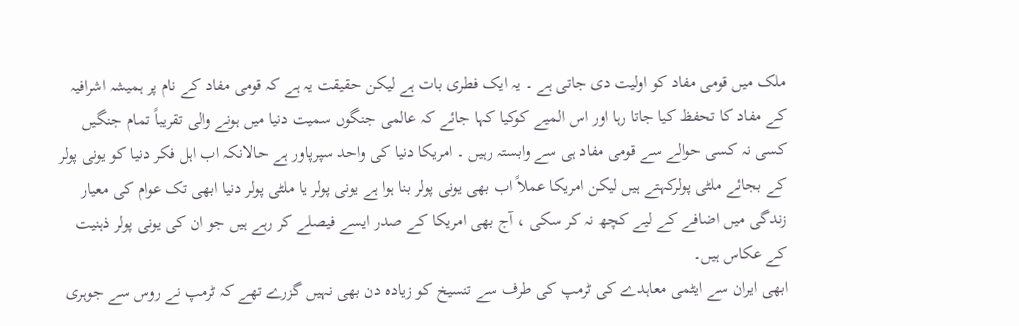ملک میں قومی مفاد کو اولیت دی جاتی ہے ۔ یہ ایک فطری بات ہے لیکن حقیقت یہ ہے کہ قومی مفاد کے نام پر ہمیشہ اشرافیہ کے مفاد کا تحفظ کیا جاتا رہا اور اس المیے کوکیا کہا جائے کہ عالمی جنگوں سمیت دنیا میں ہونے والی تقریباً تمام جنگیں کسی نہ کسی حوالے سے قومی مفاد ہی سے وابستہ رہیں ۔ امریکا دنیا کی واحد سپرپاور ہے حالانکہ اب اہل فکر دنیا کو یونی پولر کے بجائے ملٹی پولرکہتے ہیں لیکن امریکا عملاً اب بھی یونی پولر بنا ہوا ہے یونی پولر یا ملٹی پولر دنیا ابھی تک عوام کی معیار زندگی میں اضافے کے لیے کچھ نہ کر سکی ، آج بھی امریکا کے صدر ایسے فیصلے کر رہے ہیں جو ان کی یونی پولر ذہنیت کے عکاس ہیں۔
ابھی ایران سے ایٹمی معاہدے کی ٹرمپ کی طرف سے تنسیخ کو زیادہ دن بھی نہیں گزرے تھے کہ ٹرمپ نے روس سے جوہری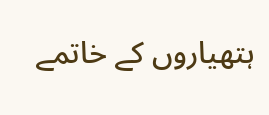ہتھیاروں کے خاتمے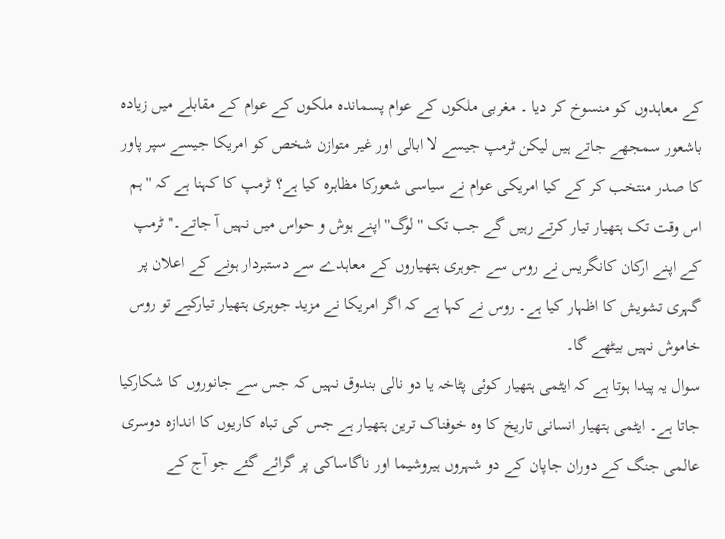کے معاہدوں کو منسوخ کر دیا ۔ مغربی ملکوں کے عوام پسماندہ ملکوں کے عوام کے مقابلے میں زیادہ باشعور سمجھے جاتے ہیں لیکن ٹرمپ جیسے لا ابالی اور غیر متوازن شخص کو امریکا جیسے سپر پاور کا صدر منتخب کر کے کیا امریکی عوام نے سیاسی شعورکا مظاہرہ کیا ہے؟ ٹرمپ کا کہنا ہے کہ ''ہم اس وقت تک ہتھیار تیار کرتے رہیں گے جب تک ''لوگ'' اپنے ہوش و حواس میں نہیں آ جاتے۔'' ٹرمپ کے اپنے ارکان کانگریس نے روس سے جوہری ہتھیاروں کے معاہدے سے دستبردار ہونے کے اعلان پر گہری تشویش کا اظہار کیا ہے۔ روس نے کہا ہے کہ اگر امریکا نے مزید جوہری ہتھیار تیارکیے تو روس خاموش نہیں بیٹھے گا۔
سوال یہ پیدا ہوتا ہے کہ ایٹمی ہتھیار کوئی پٹاخہ یا دو نالی بندوق نہیں کہ جس سے جانوروں کا شکارکیا جاتا ہے۔ ایٹمی ہتھیار انسانی تاریخ کا وہ خوفناک ترین ہتھیار ہے جس کی تباہ کاریوں کا اندازہ دوسری عالمی جنگ کے دوران جاپان کے دو شہروں ہیروشیما اور ناگاساکی پر گرائے گئے جو آج کے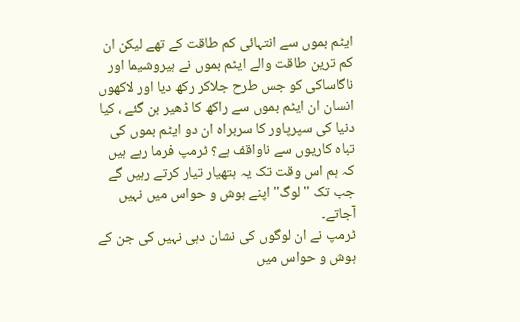ایٹم بموں سے انتہائی کم طاقت کے تھے لیکن ان کم ترین طاقت والے ایٹم بموں نے ہیروشیما اور ناگاساکی کو جس طرح جلاکر رکھ دیا اور لاکھوں انسان ان ایٹم بموں سے راکھ کا ڈھیر بن گئے ، کیا دنیا کی سپرپاور کا سربراہ ان دو ایٹم بموں کی تباہ کاریوں سے ناواقف ہے؟ ٹرمپ فرما رہے ہیں کہ ہم اس وقت تک یہ ہتھیار تیار کرتے رہیں گے جب تک ''لوگ'' اپنے ہوش و حواس میں نہیں آجاتے۔
ٹرمپ نے ان لوگوں کی نشان دہی نہیں کی جن کے ہوش و حواس میں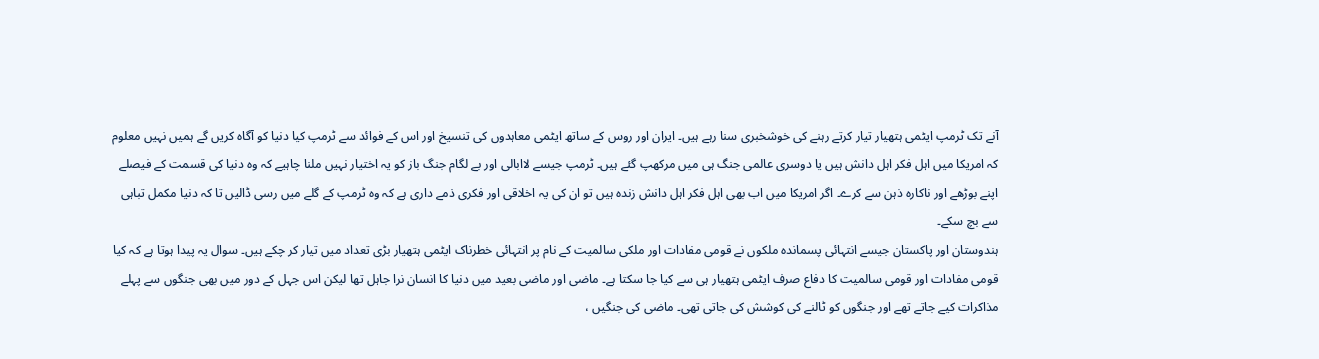آنے تک ٹرمپ ایٹمی ہتھیار تیار کرتے رہنے کی خوشخبری سنا رہے ہیں۔ ایران اور روس کے ساتھ ایٹمی معاہدوں کی تنسیخ اور اس کے فوائد سے ٹرمپ کیا دنیا کو آگاہ کریں گے ہمیں نہیں معلوم کہ امریکا میں اہل فکر اہل دانش ہیں یا دوسری عالمی جنگ ہی میں مرکھپ گئے ہیں۔ ٹرمپ جیسے لاابالی اور بے لگام جنگ باز کو یہ اختیار نہیں ملنا چاہیے کہ وہ دنیا کی قسمت کے فیصلے اپنے بوڑھے اور ناکارہ ذہن سے کرے۔ اگر امریکا میں اب بھی اہل فکر اہل دانش زندہ ہیں تو ان کی یہ اخلاقی اور فکری ذمے داری ہے کہ وہ ٹرمپ کے گلے میں رسی ڈالیں تا کہ دنیا مکمل تباہی سے بچ سکے۔
ہندوستان اور پاکستان جیسے انتہائی پسماندہ ملکوں نے قومی مفادات اور ملکی سالمیت کے نام پر انتہائی خطرناک ایٹمی ہتھیار بڑی تعداد میں تیار کر چکے ہیں۔ سوال یہ پیدا ہوتا ہے کہ کیا قومی مفادات اور قومی سالمیت کا دفاع صرف ایٹمی ہتھیار ہی سے کیا جا سکتا ہے۔ ماضی اور ماضی بعید میں دنیا کا انسان نرا جاہل تھا لیکن اس جہل کے دور میں بھی جنگوں سے پہلے مذاکرات کیے جاتے تھے اور جنگوں کو ٹالنے کی کوشش کی جاتی تھی۔ ماضی کی جنگیں ،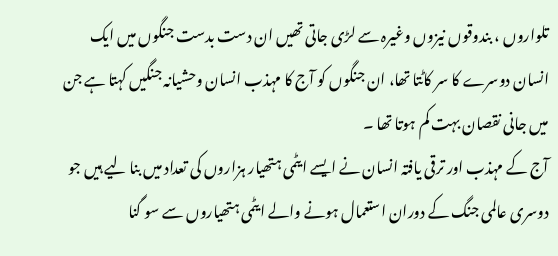تلواروں ، بندوقوں نیزوں وغیرہ سے لڑی جاتی تھیں ان دست بدست جنگوں میں ایک انسان دوسرے کا سر کاٹتا تھا، ان جنگوں کو آج کا مہذب انسان وحشیانہ جنگیں کہتا ہے جن میں جانی نقصان بہت کم ہوتا تھا ۔
آج کے مہذب اور ترقی یافتہ انسان نے ایسے ایٹمی ہتھیار ہزاروں کی تعداد میں بنا لیے ہیں جو دوسری عالمی جنگ کے دوران استعمال ہونے والے ایٹمی ہتھیاروں سے سو گنا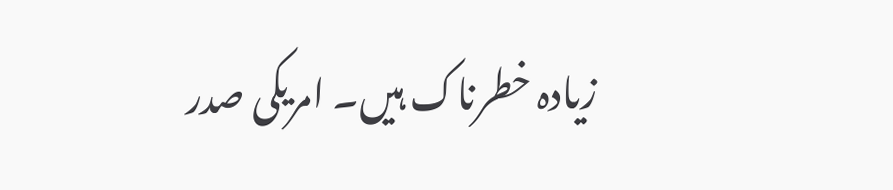زیادہ خطرناک ہیں۔ امریکی صدر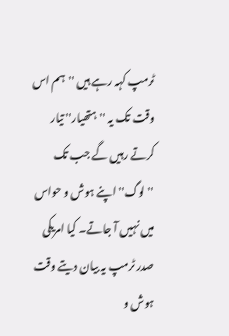ٹرمپ کہہ رہے ہیں ''ہم اس وقت تک یہ ''ہتھیار'' تیار کرتے رہیں گے جب تک ''لوگ'' اپنے ہوش و حواس میں نہیں آ جاتے۔ کیا امریکی صدر ٹرمپ یہ بیان دیتے وقت ہوش و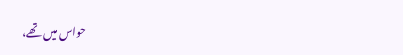حواس میں تھے،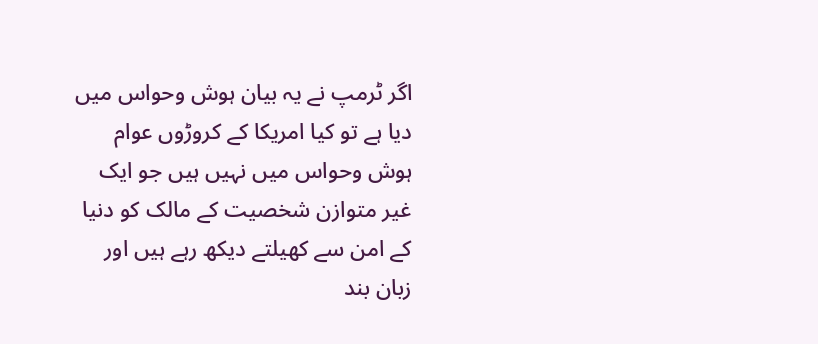اگر ٹرمپ نے یہ بیان ہوش وحواس میں دیا ہے تو کیا امریکا کے کروڑوں عوام ہوش وحواس میں نہیں ہیں جو ایک غیر متوازن شخصیت کے مالک کو دنیا کے امن سے کھیلتے دیکھ رہے ہیں اور زبان بند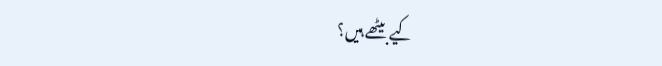کیے بیٹھے ہیں؟